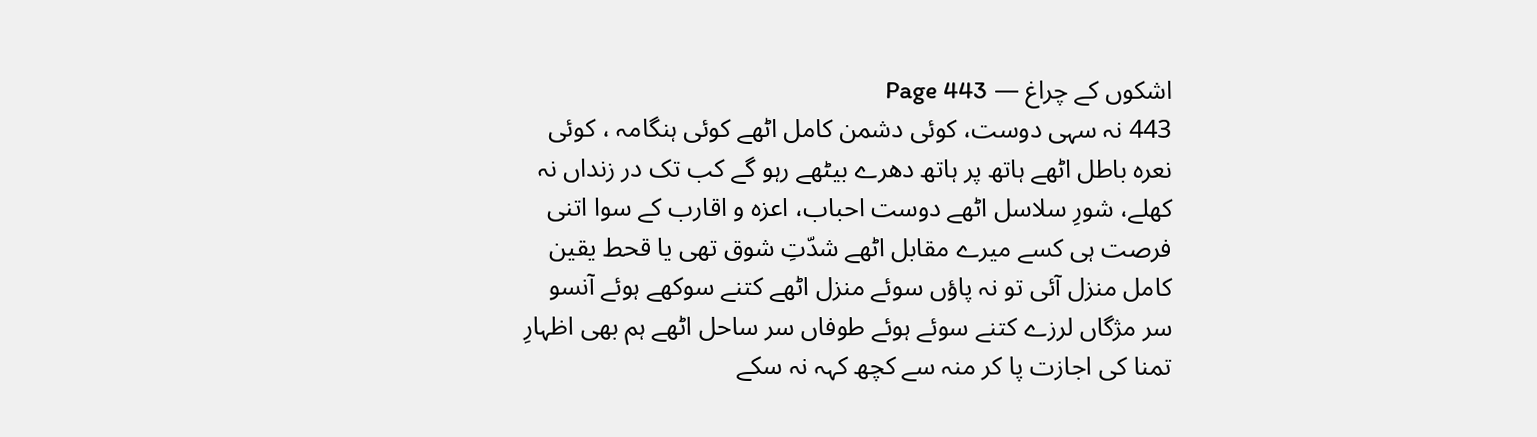اشکوں کے چراغ — Page 443
443 نہ سہی دوست، کوئی دشمن کامل اٹھے کوئی ہنگامہ ، کوئی نعرہ باطل اٹھے ہاتھ پر ہاتھ دھرے بیٹھے رہو گے کب تک در زنداں نہ کھلے، شورِ سلاسل اٹھے دوست احباب، اعزہ و اقارب کے سوا اتنی فرصت ہی کسے میرے مقابل اٹھے شدّتِ شوق تھی یا قحط یقین کامل منزل آئی تو نہ پاؤں سوئے منزل اٹھے کتنے سوکھے ہوئے آنسو سر مژگاں لرزے کتنے سوئے ہوئے طوفاں سر ساحل اٹھے ہم بھی اظہارِ تمنا کی اجازت پا کر منہ سے کچھ کہہ نہ سکے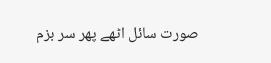صورت سائل اٹھے پھر سر بزم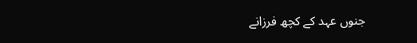جنوں عہد کے کچھ فرزانے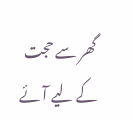گھر سے حجت کے لیے آئے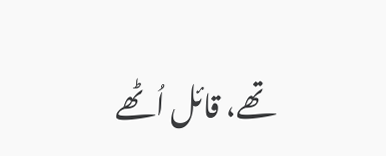تھے، قائل اُٹھے